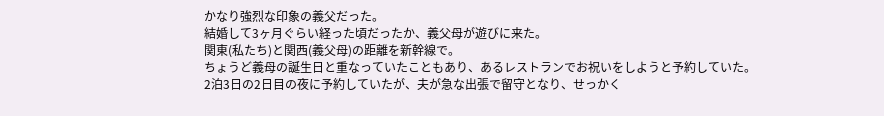かなり強烈な印象の義父だった。
結婚して3ヶ月ぐらい経った頃だったか、義父母が遊びに来た。
関東(私たち)と関西(義父母)の距離を新幹線で。
ちょうど義母の誕生日と重なっていたこともあり、あるレストランでお祝いをしようと予約していた。
2泊3日の2日目の夜に予約していたが、夫が急な出張で留守となり、せっかく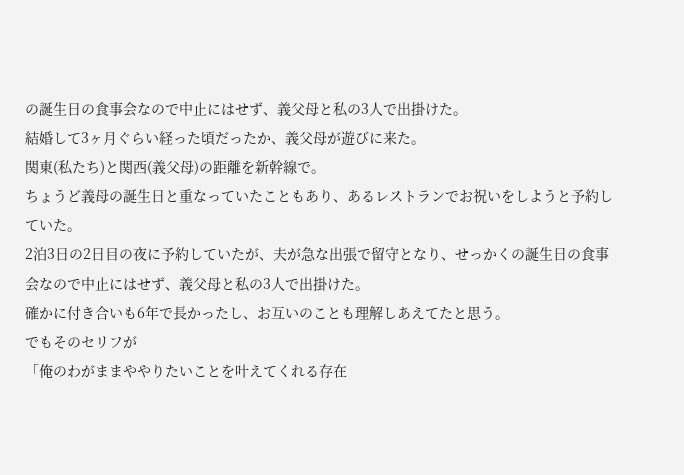の誕生日の食事会なので中止にはせず、義父母と私の3人で出掛けた。
結婚して3ヶ月ぐらい経った頃だったか、義父母が遊びに来た。
関東(私たち)と関西(義父母)の距離を新幹線で。
ちょうど義母の誕生日と重なっていたこともあり、あるレストランでお祝いをしようと予約していた。
2泊3日の2日目の夜に予約していたが、夫が急な出張で留守となり、せっかくの誕生日の食事会なので中止にはせず、義父母と私の3人で出掛けた。
確かに付き合いも6年で長かったし、お互いのことも理解しあえてたと思う。
でもそのセリフが
「俺のわがままややりたいことを叶えてくれる存在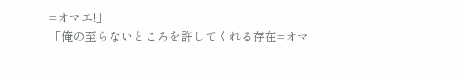=オマエ!」
「俺の至らないところを許してくれる存在=オマ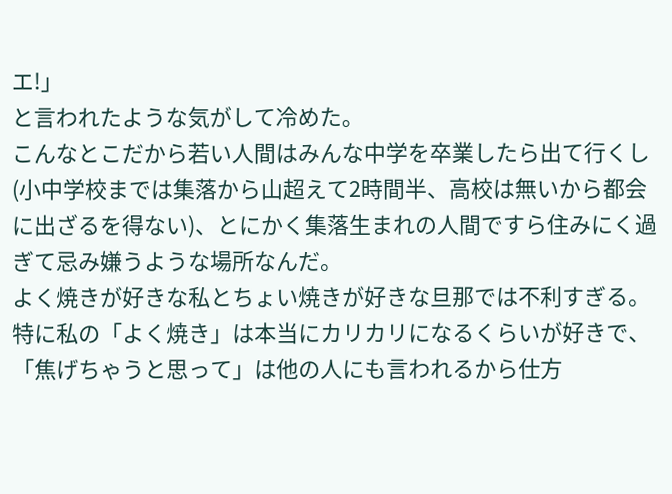エ!」
と言われたような気がして冷めた。
こんなとこだから若い人間はみんな中学を卒業したら出て行くし(小中学校までは集落から山超えて2時間半、高校は無いから都会に出ざるを得ない)、とにかく集落生まれの人間ですら住みにく過ぎて忌み嫌うような場所なんだ。
よく焼きが好きな私とちょい焼きが好きな旦那では不利すぎる。
特に私の「よく焼き」は本当にカリカリになるくらいが好きで、
「焦げちゃうと思って」は他の人にも言われるから仕方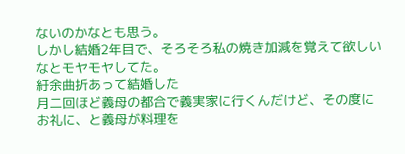ないのかなとも思う。
しかし結婚2年目で、そろそろ私の焼き加減を覚えて欲しいなとモヤモヤしてた。
紆余曲折あって結婚した
月二回ほど義母の都合で義実家に行くんだけど、その度にお礼に、と義母が料理を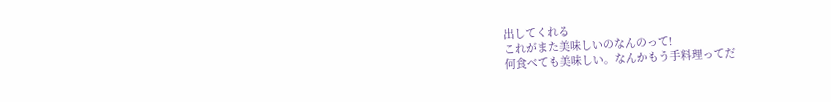出してくれる
これがまた美味しいのなんのって!
何食べても美味しい。なんかもう手料理ってだ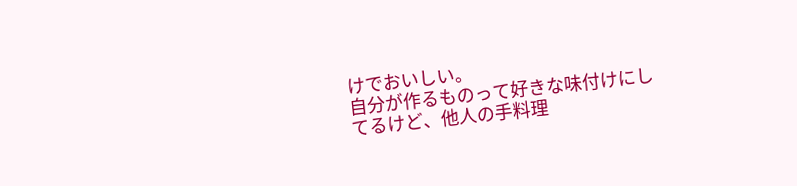けでおいしい。
自分が作るものって好きな味付けにしてるけど、他人の手料理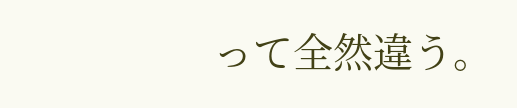って全然違う。